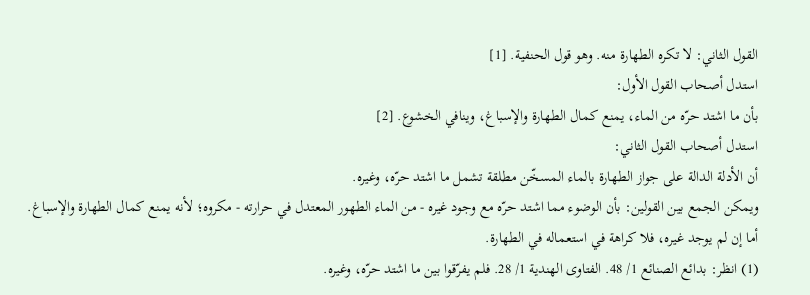القول الثاني: لا تكره الطهارة منه. وهو قول الحنفية. [1]
استدل أصحاب القول الأول:
بأن ما اشتد حرّه من الماء، يمنع كمال الطهارة والإسباغ، وينافي الخشوع. [2]
استدل أصحاب القول الثاني:
أن الأدلة الدالة على جواز الطهارة بالماء المسخّن مطلقة تشمل ما اشتد حرّه، وغيره.
ويمكن الجمع بين القولين: بأن الوضوء مما اشتد حرّه مع وجود غيره - من الماء الطهور المعتدل في حرارته - مكروه؛ لأنه يمنع كمال الطهارة والإسباغ. أما إن لم يوجد غيره، فلا كراهة في استعماله في الطهارة.
(1) انظر: بدائع الصنائع 1/ 48. الفتاوى الهندية 1/ 28. فلم يفرّقوا بين ما اشتد حرّه، وغيره.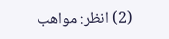(2) انظر: مواهب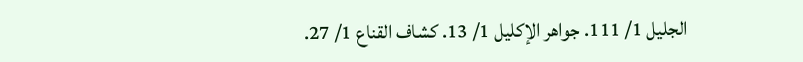الجليل 1/ 111. جواهر الإكليل 1/ 13. كشاف القناع 1/ 27.